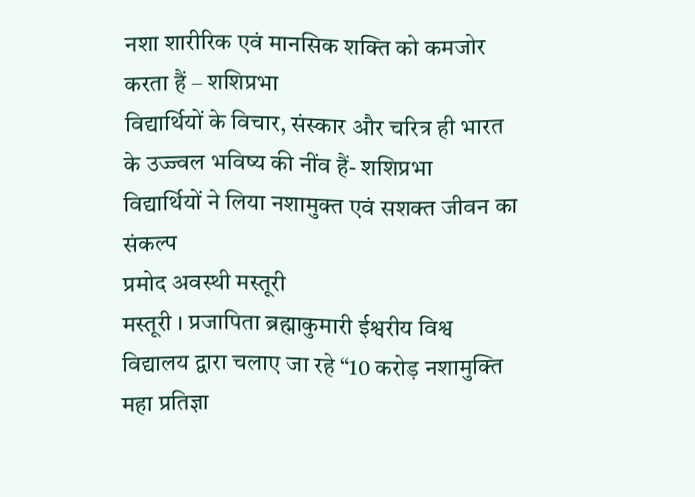नशा शारीरिक एवं मानसिक शक्ति को कमजोर करता हैं – शशिप्रभा
विद्यार्थियों के विचार, संस्कार और चरित्र ही भारत के उज्ज्वल भविष्य की नींव हैं- शशिप्रभा
विद्यार्थियों ने लिया नशामुक्त एवं सशक्त जीवन का संकल्प
प्रमोद अवस्थी मस्तूरी
मस्तूरी । प्रजापिता ब्रह्माकुमारी ईश्वरीय विश्व विद्यालय द्वारा चलाए जा रहे “10 करोड़ नशामुक्ति महा प्रतिज्ञा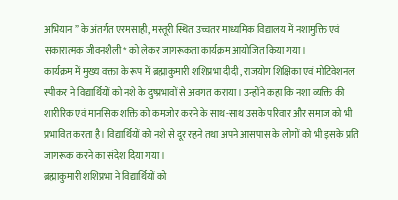अभियान ” के अंतर्गत एरमसाही, मस्तूरी स्थित उच्चतर माध्यमिक विद्यालय में नशामुक्ति एवं सकारात्मक जीवनशैली* को लेकर जागरूकता कार्यक्रम आयोजित किया गया।
कार्यक्रम में मुख्य वक्ता के रूप में ब्रह्माकुमारी शशिप्रभा दीदी , राजयोग शिक्षिका एवं मोटिवेशनल स्पीकर ने विद्यार्थियों को नशे के दुष्प्रभावों से अवगत कराया। उन्होंने कहा कि नशा व्यक्ति की शारीरिक एवं मानसिक शक्ति को कमजोर करने के साथ-साथ उसके परिवार और समाज को भी प्रभावित करता है। विद्यार्थियों को नशे से दूर रहने तथा अपने आसपास के लोगों को भी इसके प्रति जागरूक करने का संदेश दिया गया।
ब्रह्माकुमारी शशिप्रभा ने विद्यार्थियों को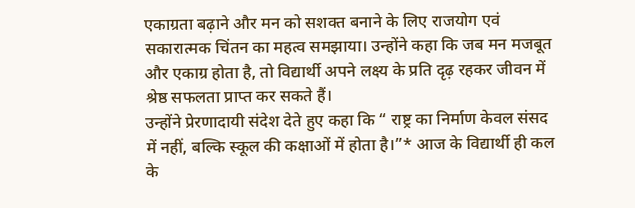एकाग्रता बढ़ाने और मन को सशक्त बनाने के लिए राजयोग एवं सकारात्मक चिंतन का महत्व समझाया। उन्होंने कहा कि जब मन मजबूत और एकाग्र होता है, तो विद्यार्थी अपने लक्ष्य के प्रति दृढ़ रहकर जीवन में श्रेष्ठ सफलता प्राप्त कर सकते हैं।
उन्होंने प्रेरणादायी संदेश देते हुए कहा कि “ राष्ट्र का निर्माण केवल संसद में नहीं, बल्कि स्कूल की कक्षाओं में होता है।”* आज के विद्यार्थी ही कल के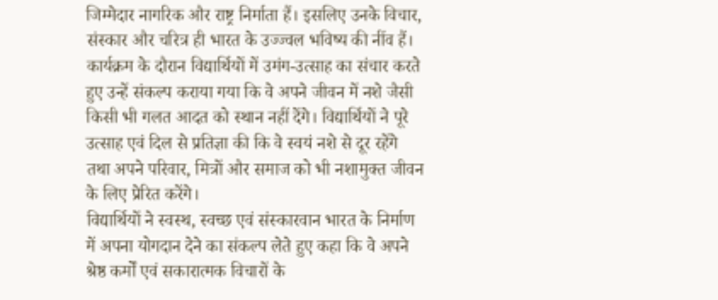जिम्मेदार नागरिक और राष्ट्र निर्माता हैं। इसलिए उनके विचार, संस्कार और चरित्र ही भारत के उज्ज्वल भविष्य की नींव हैं।
कार्यक्रम के दौरान विद्यार्थियों में उमंग-उत्साह का संचार करते हुए उन्हें संकल्प कराया गया कि वे अपने जीवन में नशे जैसी किसी भी गलत आदत को स्थान नहीं देंगे। विद्यार्थियों ने पूरे उत्साह एवं दिल से प्रतिज्ञा की कि वे स्वयं नशे से दूर रहेंगे तथा अपने परिवार, मित्रों और समाज को भी नशामुक्त जीवन के लिए प्रेरित करेंगे।
विद्यार्थियों ने स्वस्थ, स्वच्छ एवं संस्कारवान भारत के निर्माण में अपना योगदान देने का संकल्प लेते हुए कहा कि वे अपने श्रेष्ठ कर्मों एवं सकारात्मक विचारों के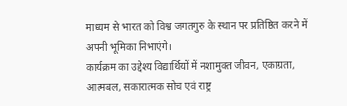माध्यम से भारत को विश्व जगतगुरु के स्थान पर प्रतिष्ठित करने में अपनी भूमिका निभाएंगे।
कार्यक्रम का उद्देश्य विद्यार्थियों में नशामुक्त जीवन, एकाग्रता, आत्मबल, सकारात्मक सोच एवं राष्ट्र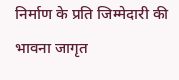निर्माण के प्रति जिम्मेदारी की भावना जागृत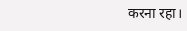करना रहा।